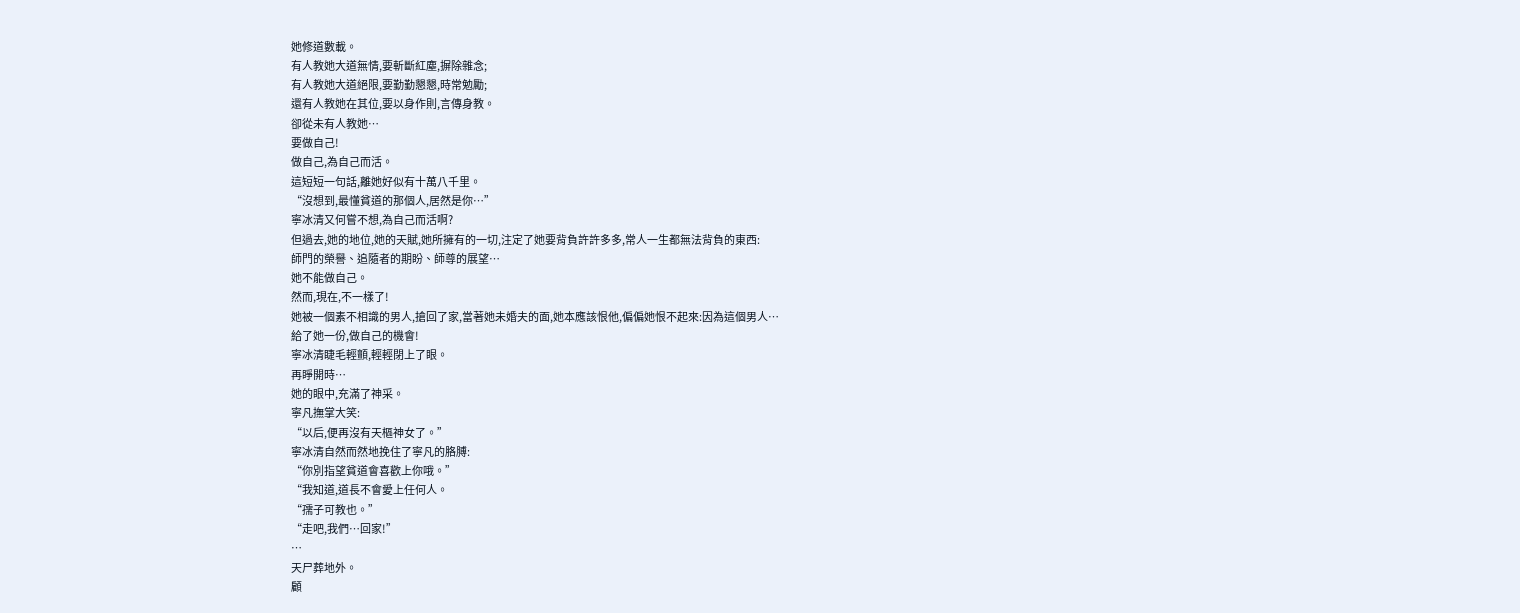她修道數載。
有人教她大道無情,要斬斷紅塵,摒除雜念;
有人教她大道絕限,要勤勤懇懇,時常勉勵;
還有人教她在其位,要以身作則,言傳身教。
卻從未有人教她…
要做自己!
做自己,為自己而活。
這短短一句話,離她好似有十萬八千里。
“沒想到,最懂貧道的那個人,居然是你…”
寧冰清又何嘗不想,為自己而活啊?
但過去,她的地位,她的天賦,她所擁有的一切,注定了她要背負許許多多,常人一生都無法背負的東西:
師門的榮譽、追隨者的期盼、師尊的展望…
她不能做自己。
然而,現在,不一樣了!
她被一個素不相識的男人,搶回了家,當著她未婚夫的面,她本應該恨他,偏偏她恨不起來:因為這個男人…
給了她一份,做自己的機會!
寧冰清睫毛輕顫,輕輕閉上了眼。
再睜開時…
她的眼中,充滿了神采。
寧凡撫掌大笑:
“以后,便再沒有天樞神女了。”
寧冰清自然而然地挽住了寧凡的胳膊:
“你別指望貧道會喜歡上你哦。”
“我知道,道長不會愛上任何人。
“孺子可教也。”
“走吧,我們…回家!”
…
天尸葬地外。
顧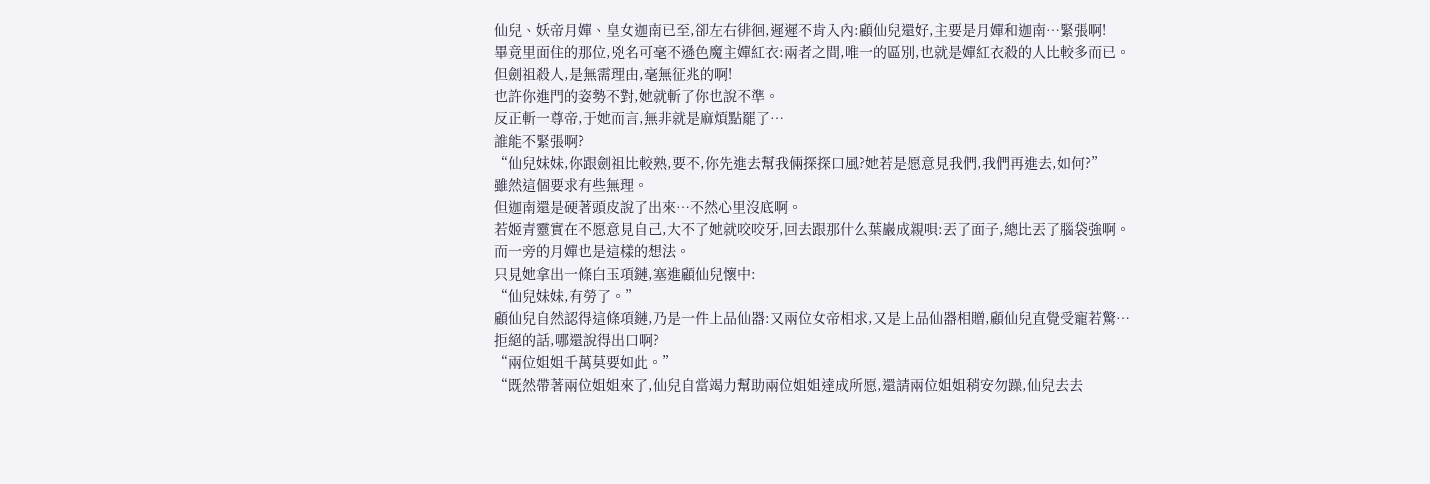仙兒、妖帝月嬋、皇女迦南已至,卻左右徘徊,遲遲不肯入內:顧仙兒還好,主要是月嬋和迦南…緊張啊!
畢竟里面住的那位,兇名可毫不遜色魔主嬋紅衣:兩者之間,唯一的區別,也就是嬋紅衣殺的人比較多而已。
但劍祖殺人,是無需理由,毫無征兆的啊!
也許你進門的姿勢不對,她就斬了你也說不準。
反正斬一尊帝,于她而言,無非就是麻煩點罷了…
誰能不緊張啊?
“仙兒妹妹,你跟劍祖比較熟,要不,你先進去幫我倆探探口風?她若是愿意見我們,我們再進去,如何?”
雖然這個要求有些無理。
但迦南還是硬著頭皮說了出來…不然心里沒底啊。
若姬青靈實在不愿意見自己,大不了她就咬咬牙,回去跟那什么葉巖成親唄:丟了面子,總比丟了腦袋強啊。
而一旁的月嬋也是這樣的想法。
只見她拿出一條白玉項鏈,塞進顧仙兒懷中:
“仙兒妹妹,有勞了。”
顧仙兒自然認得這條項鏈,乃是一件上品仙器:又兩位女帝相求,又是上品仙器相贈,顧仙兒直覺受寵若驚…
拒絕的話,哪還說得出口啊?
“兩位姐姐千萬莫要如此。”
“既然帶著兩位姐姐來了,仙兒自當竭力幫助兩位姐姐達成所愿,還請兩位姐姐稍安勿躁,仙兒去去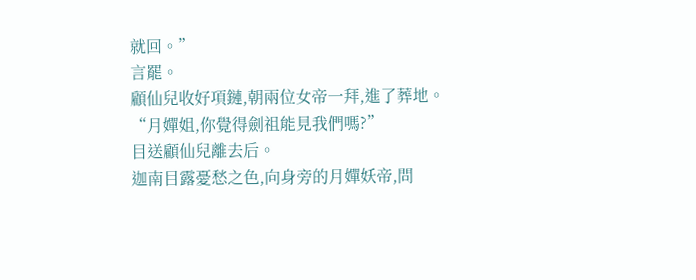就回。”
言罷。
顧仙兒收好項鏈,朝兩位女帝一拜,進了葬地。
“月嬋姐,你覺得劍祖能見我們嗎?”
目送顧仙兒離去后。
迦南目露憂愁之色,向身旁的月嬋妖帝,問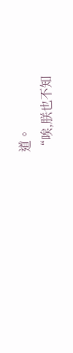道。
“唉,朕也不知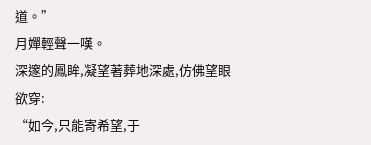道。”
月嬋輕聲一嘆。
深邃的鳳眸,凝望著葬地深處,仿佛望眼欲穿:
“如今,只能寄希望,于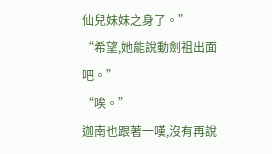仙兒妹妹之身了。”
“希望,她能說動劍祖出面吧。”
“唉。”
迦南也跟著一嘆,沒有再說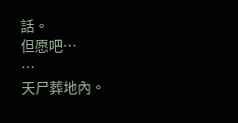話。
但愿吧…
…
天尸葬地內。